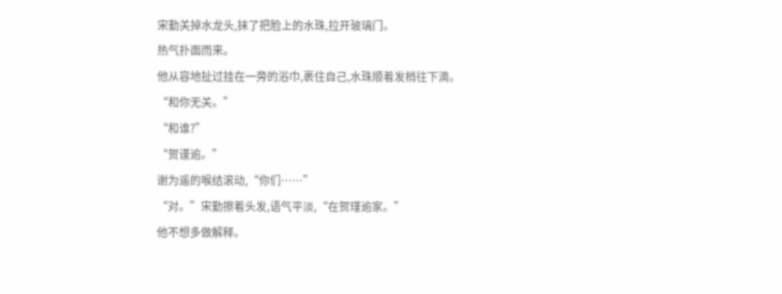宋勤关掉水龙头,抹了把脸上的水珠,拉开玻璃门。
热气扑面而来。
他从容地扯过挂在一旁的浴巾,裹住自己,水珠顺着发梢往下滴。
“和你无关。”
“和谁?”
“贺谨逾。”
谢为遥的喉结滚动,“你们……”
“对。”宋勤擦着头发,语气平淡,“在贺瑾逾家。”
他不想多做解释。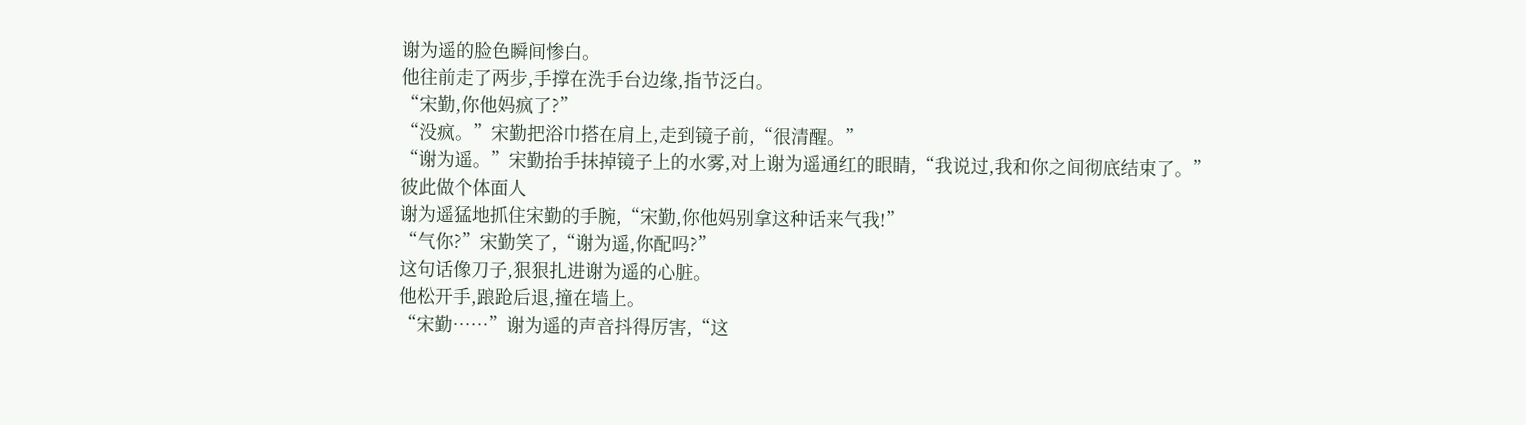谢为遥的脸色瞬间惨白。
他往前走了两步,手撑在洗手台边缘,指节泛白。
“宋勤,你他妈疯了?”
“没疯。”宋勤把浴巾搭在肩上,走到镜子前,“很清醒。”
“谢为遥。”宋勤抬手抹掉镜子上的水雾,对上谢为遥通红的眼睛,“我说过,我和你之间彻底结束了。”
彼此做个体面人
谢为遥猛地抓住宋勤的手腕,“宋勤,你他妈别拿这种话来气我!”
“气你?”宋勤笑了,“谢为遥,你配吗?”
这句话像刀子,狠狠扎进谢为遥的心脏。
他松开手,踉跄后退,撞在墙上。
“宋勤……”谢为遥的声音抖得厉害,“这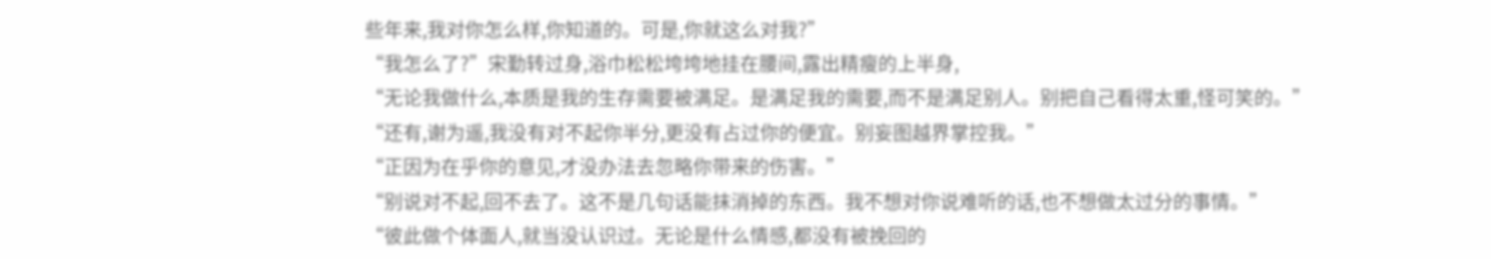些年来,我对你怎么样,你知道的。可是,你就这么对我?”
“我怎么了?”宋勤转过身,浴巾松松垮垮地挂在腰间,露出精瘦的上半身,
“无论我做什么,本质是我的生存需要被满足。是满足我的需要,而不是满足别人。别把自己看得太重,怪可笑的。”
“还有,谢为遥,我没有对不起你半分,更没有占过你的便宜。别妄图越界掌控我。”
“正因为在乎你的意见,才没办法去忽略你带来的伤害。”
“别说对不起,回不去了。这不是几句话能抹消掉的东西。我不想对你说难听的话,也不想做太过分的事情。”
“彼此做个体面人,就当没认识过。无论是什么情感,都没有被挽回的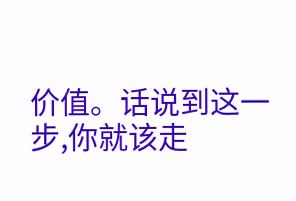价值。话说到这一步,你就该走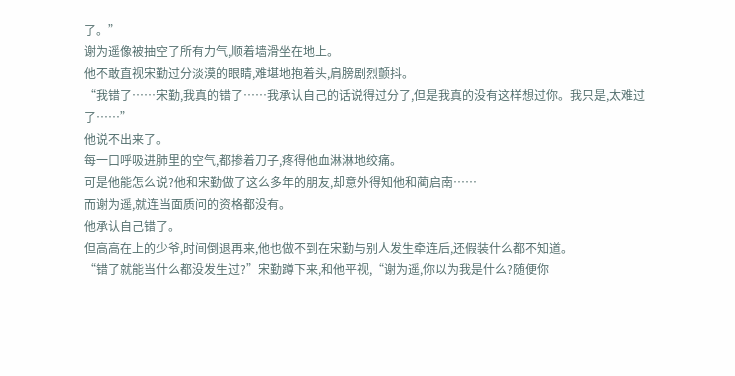了。”
谢为遥像被抽空了所有力气,顺着墙滑坐在地上。
他不敢直视宋勤过分淡漠的眼睛,难堪地抱着头,肩膀剧烈颤抖。
“我错了……宋勤,我真的错了……我承认自己的话说得过分了,但是我真的没有这样想过你。我只是,太难过了……”
他说不出来了。
每一口呼吸进肺里的空气,都掺着刀子,疼得他血淋淋地绞痛。
可是他能怎么说?他和宋勤做了这么多年的朋友,却意外得知他和蔺启南……
而谢为遥,就连当面质问的资格都没有。
他承认自己错了。
但高高在上的少爷,时间倒退再来,他也做不到在宋勤与别人发生牵连后,还假装什么都不知道。
“错了就能当什么都没发生过?”宋勤蹲下来,和他平视,“谢为遥,你以为我是什么?随便你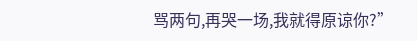骂两句,再哭一场,我就得原谅你?”